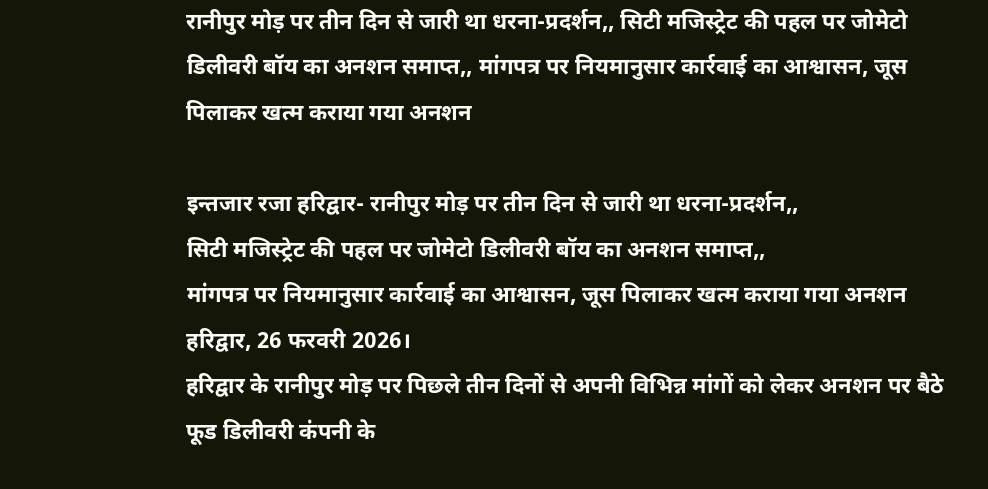रानीपुर मोड़ पर तीन दिन से जारी था धरना-प्रदर्शन,, सिटी मजिस्ट्रेट की पहल पर जोमेटो डिलीवरी बॉय का अनशन समाप्त,, मांगपत्र पर नियमानुसार कार्रवाई का आश्वासन, जूस पिलाकर खत्म कराया गया अनशन

इन्तजार रजा हरिद्वार- रानीपुर मोड़ पर तीन दिन से जारी था धरना-प्रदर्शन,,
सिटी मजिस्ट्रेट की पहल पर जोमेटो डिलीवरी बॉय का अनशन समाप्त,,
मांगपत्र पर नियमानुसार कार्रवाई का आश्वासन, जूस पिलाकर खत्म कराया गया अनशन
हरिद्वार, 26 फरवरी 2026।
हरिद्वार के रानीपुर मोड़ पर पिछले तीन दिनों से अपनी विभिन्न मांगों को लेकर अनशन पर बैठे फूड डिलीवरी कंपनी के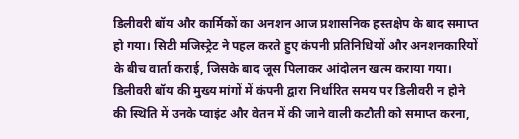डिलीवरी बॉय और कार्मिकों का अनशन आज प्रशासनिक हस्तक्षेप के बाद समाप्त हो गया। सिटी मजिस्ट्रेट ने पहल करते हुए कंपनी प्रतिनिधियों और अनशनकारियों के बीच वार्ता कराई, जिसके बाद जूस पिलाकर आंदोलन खत्म कराया गया।
डिलीवरी बॉय की मुख्य मांगों में कंपनी द्वारा निर्धारित समय पर डिलीवरी न होने की स्थिति में उनके प्वाइंट और वेतन में की जाने वाली कटौती को समाप्त करना,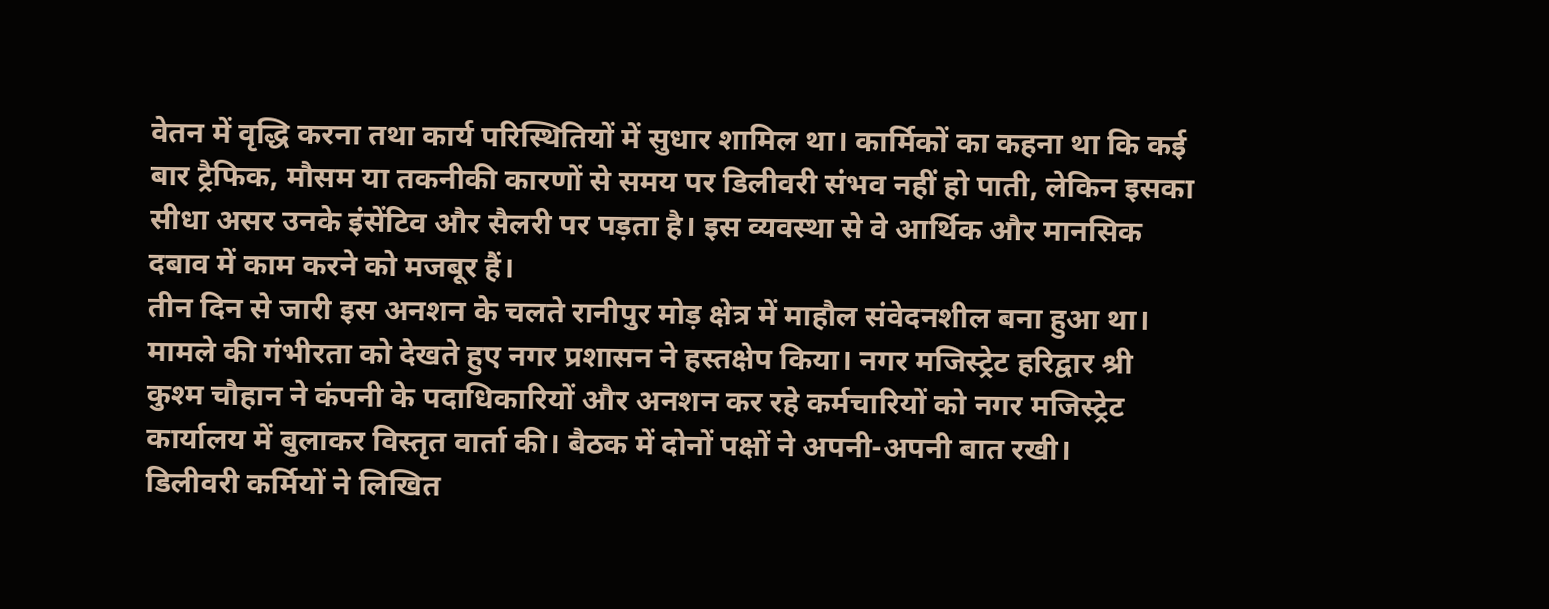वेतन में वृद्धि करना तथा कार्य परिस्थितियों में सुधार शामिल था। कार्मिकों का कहना था कि कई बार ट्रैफिक, मौसम या तकनीकी कारणों से समय पर डिलीवरी संभव नहीं हो पाती, लेकिन इसका सीधा असर उनके इंसेंटिव और सैलरी पर पड़ता है। इस व्यवस्था से वे आर्थिक और मानसिक दबाव में काम करने को मजबूर हैं।
तीन दिन से जारी इस अनशन के चलते रानीपुर मोड़ क्षेत्र में माहौल संवेदनशील बना हुआ था। मामले की गंभीरता को देखते हुए नगर प्रशासन ने हस्तक्षेप किया। नगर मजिस्ट्रेट हरिद्वार श्री कुश्म चौहान ने कंपनी के पदाधिकारियों और अनशन कर रहे कर्मचारियों को नगर मजिस्ट्रेट कार्यालय में बुलाकर विस्तृत वार्ता की। बैठक में दोनों पक्षों ने अपनी-अपनी बात रखी।
डिलीवरी कर्मियों ने लिखित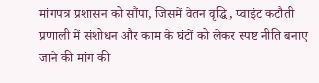मांगपत्र प्रशासन को सौंपा, जिसमें वेतन वृद्धि, प्वाइंट कटौती प्रणाली में संशोधन और काम के घंटों को लेकर स्पष्ट नीति बनाए जाने की मांग की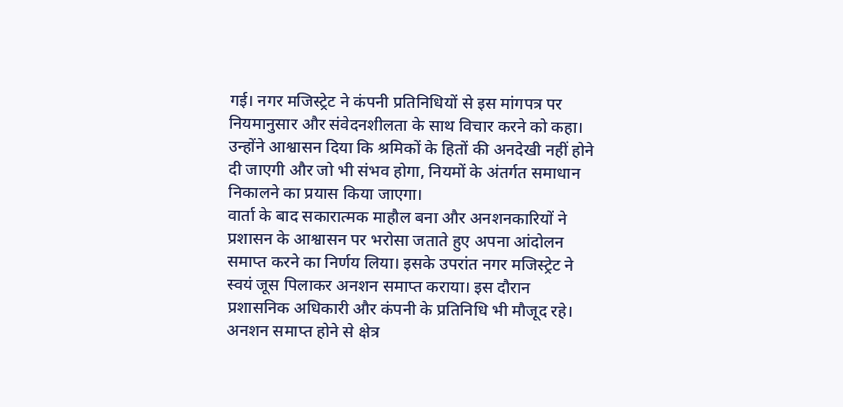गई। नगर मजिस्ट्रेट ने कंपनी प्रतिनिधियों से इस मांगपत्र पर नियमानुसार और संवेदनशीलता के साथ विचार करने को कहा। उन्होंने आश्वासन दिया कि श्रमिकों के हितों की अनदेखी नहीं होने दी जाएगी और जो भी संभव होगा, नियमों के अंतर्गत समाधान निकालने का प्रयास किया जाएगा।
वार्ता के बाद सकारात्मक माहौल बना और अनशनकारियों ने प्रशासन के आश्वासन पर भरोसा जताते हुए अपना आंदोलन समाप्त करने का निर्णय लिया। इसके उपरांत नगर मजिस्ट्रेट ने स्वयं जूस पिलाकर अनशन समाप्त कराया। इस दौरान प्रशासनिक अधिकारी और कंपनी के प्रतिनिधि भी मौजूद रहे।
अनशन समाप्त होने से क्षेत्र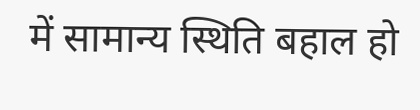में सामान्य स्थिति बहाल हो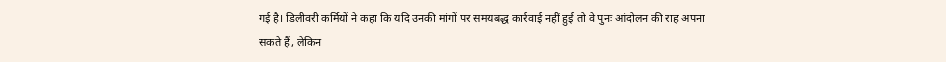गई है। डिलीवरी कर्मियों ने कहा कि यदि उनकी मांगों पर समयबद्ध कार्रवाई नहीं हुई तो वे पुनः आंदोलन की राह अपना सकते हैं, लेकिन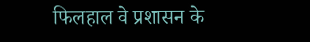फिलहाल वे प्रशासन के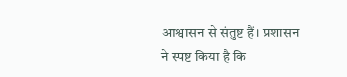आश्वासन से संतुष्ट हैं। प्रशासन ने स्पष्ट किया है कि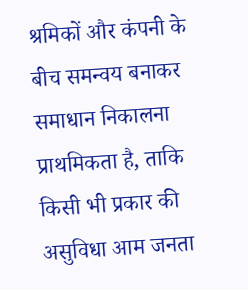श्रमिकों और कंपनी के बीच समन्वय बनाकर समाधान निकालना प्राथमिकता है, ताकि किसी भी प्रकार की असुविधा आम जनता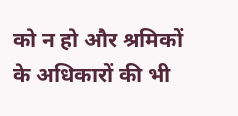को न हो और श्रमिकों के अधिकारों की भी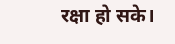रक्षा हो सके।